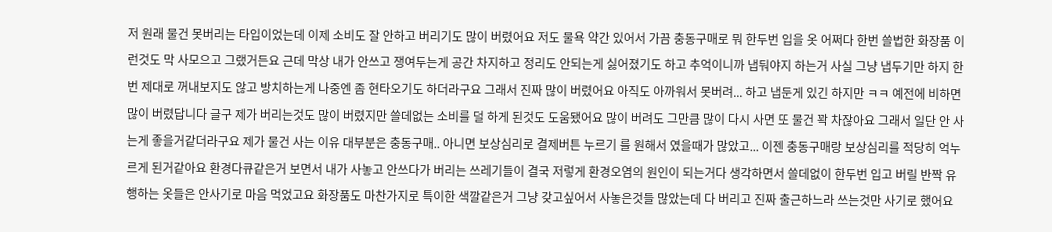저 원래 물건 못버리는 타입이었는데 이제 소비도 잘 안하고 버리기도 많이 버렸어요 저도 물욕 약간 있어서 가끔 충동구매로 뭐 한두번 입을 옷 어쩌다 한번 쓸법한 화장품 이런것도 막 사모으고 그랬거든요 근데 막상 내가 안쓰고 쟁여두는게 공간 차지하고 정리도 안되는게 싫어졌기도 하고 추억이니까 냅둬야지 하는거 사실 그냥 냅두기만 하지 한번 제대로 꺼내보지도 않고 방치하는게 나중엔 좀 현타오기도 하더라구요 그래서 진짜 많이 버렸어요 아직도 아까워서 못버려... 하고 냅둔게 있긴 하지만 ㅋㅋ 예전에 비하면 많이 버렸답니다 글구 제가 버리는것도 많이 버렸지만 쓸데없는 소비를 덜 하게 된것도 도움됐어요 많이 버려도 그만큼 많이 다시 사면 또 물건 꽉 차잖아요 그래서 일단 안 사는게 좋을거같더라구요 제가 물건 사는 이유 대부분은 충동구매.. 아니면 보상심리로 결제버튼 누르기 를 원해서 였을때가 많았고... 이젠 충동구매랑 보상심리를 적당히 억누르게 된거같아요 환경다큐같은거 보면서 내가 사놓고 안쓰다가 버리는 쓰레기들이 결국 저렇게 환경오염의 원인이 되는거다 생각하면서 쓸데없이 한두번 입고 버릴 반짝 유행하는 옷들은 안사기로 마음 먹었고요 화장품도 마찬가지로 특이한 색깔같은거 그냥 갖고싶어서 사놓은것들 많았는데 다 버리고 진짜 출근하느라 쓰는것만 사기로 했어요